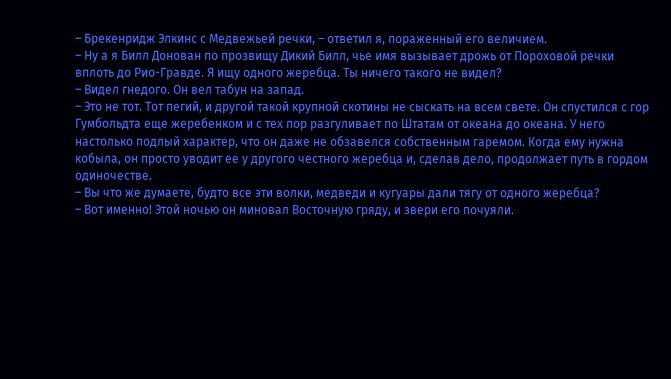– Брекенридж Элкинс с Медвежьей речки, – ответил я, пораженный его величием.
– Ну а я Билл Донован по прозвищу Дикий Билл, чье имя вызывает дрожь от Пороховой речки вплоть до Рио-Гравде. Я ищу одного жеребца. Ты ничего такого не видел?
– Видел гнедого. Он вел табун на запад.
– Это не тот. Тот пегий, и другой такой крупной скотины не сыскать на всем свете. Он спустился с гор Гумбольдта еще жеребенком и с тех пор разгуливает по Штатам от океана до океана. У него настолько подлый характер, что он даже не обзавелся собственным гаремом. Когда ему нужна кобыла, он просто уводит ее у другого честного жеребца и, сделав дело, продолжает путь в гордом одиночестве.
– Вы что же думаете, будто все эти волки, медведи и кугуары дали тягу от одного жеребца?
– Вот именно! Этой ночью он миновал Восточную гряду, и звери его почуяли.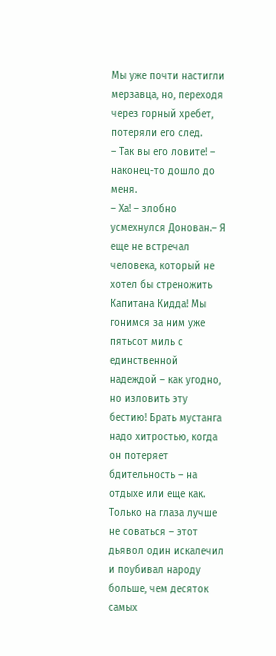Мы уже почти настигли мерзавца, но, переходя через горный хребет, потеряли его след.
– Так вы его ловите! – наконец-то дошло до меня.
– Ха! – злобно усмехнулся Донован.– Я еще не встречал человека, который не хотел бы стреножить Капитана Кидда! Мы гонимся за ним уже пятьсот миль с единственной надеждой – как угодно, но изловить эту бестию! Брать мустанга надо хитростью, когда он потеряет бдительность – на отдыхе или еще как. Только на глаза лучше не соваться – этот дьявол один искалечил и поубивал народу больше, чем десяток самых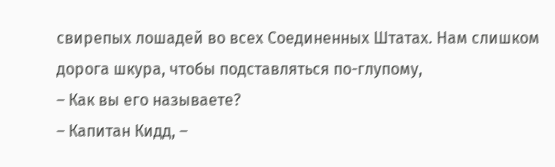свирепых лошадей во всех Соединенных Штатах. Нам слишком дорога шкура, чтобы подставляться по-глупому,
– Как вы его называете?
– Капитан Кидд, –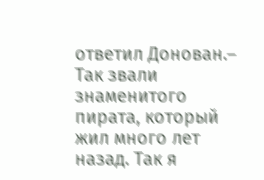ответил Донован.– Так звали знаменитого пирата, который жил много лет назад. Так я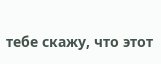тебе скажу, что этот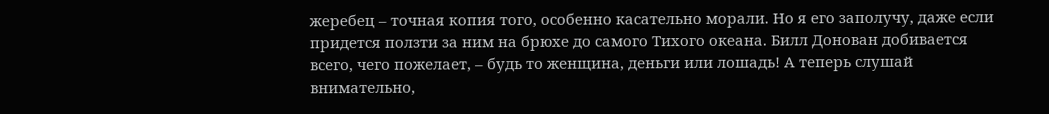жеребец – точная копия того, особенно касательно морали. Но я его заполучу, даже если придется ползти за ним на брюхе до самого Тихого океана. Билл Донован добивается всего, чего пожелает, – будь то женщина, деньги или лошадь! А теперь слушай внимательно,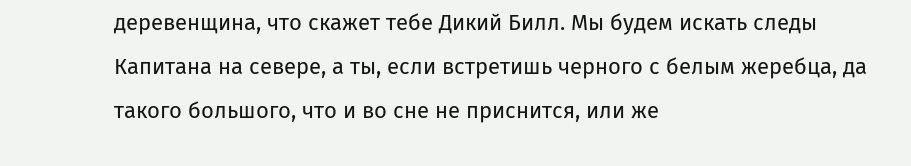деревенщина, что скажет тебе Дикий Билл. Мы будем искать следы Капитана на севере, а ты, если встретишь черного с белым жеребца, да такого большого, что и во сне не приснится, или же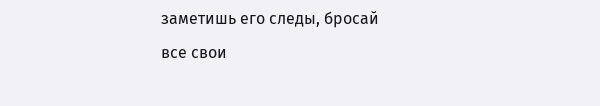заметишь его следы, бросай все свои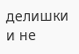делишки и не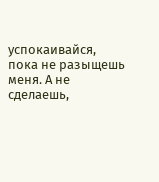успокаивайся, пока не разыщешь меня. А не сделаешь,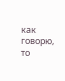как говорю, то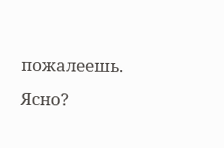пожалеешь. Ясно?